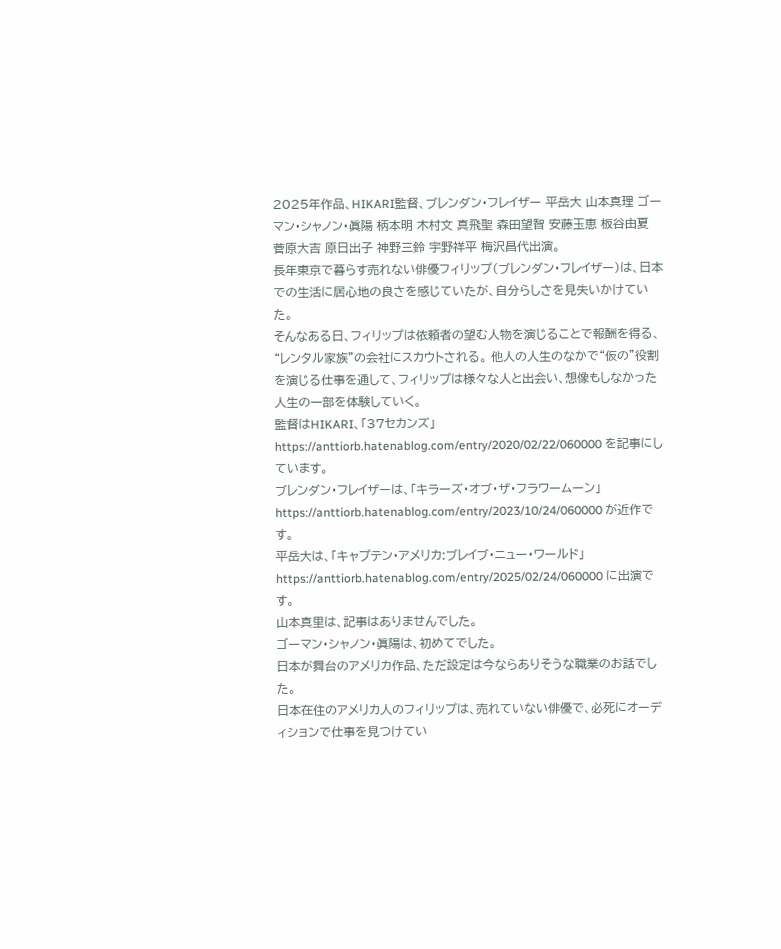2025年作品、HIKARI監督、ブレンダン・フレイザー 平岳大 山本真理 ゴーマン・シャノン・眞陽 柄本明 木村文 真飛聖 森田望智 安藤玉恵 板谷由夏 菅原大吉 原日出子 神野三鈴 宇野祥平 梅沢昌代出演。
長年東京で暮らす売れない俳優フィリップ(ブレンダン・フレイザー)は、日本での生活に居心地の良さを感じていたが、自分らしさを見失いかけていた。
そんなある日、フィリップは依頼者の望む人物を演じることで報酬を得る、“レンタル家族”の会社にスカウトされる。 他人の人生のなかで“仮の”役割を演じる仕事を通して、フィリップは様々な人と出会い、想像もしなかった人生の一部を体験していく。
監督はHIKARI、「37セカンズ」 https://anttiorb.hatenablog.com/entry/2020/02/22/060000 を記事にしています。
ブレンダン・フレイザーは、「キラーズ・オブ・ザ・フラワームーン」 https://anttiorb.hatenablog.com/entry/2023/10/24/060000 が近作です。
平岳大は、「キャプテン・アメリカ:ブレイブ・ニュー・ワールド」 https://anttiorb.hatenablog.com/entry/2025/02/24/060000 に出演です。
山本真里は、記事はありませんでした。
ゴーマン・シャノン・眞陽は、初めてでした。
日本が舞台のアメリカ作品、ただ設定は今ならありそうな職業のお話でした。
日本在住のアメリカ人のフィリップは、売れていない俳優で、必死にオーディションで仕事を見つけてい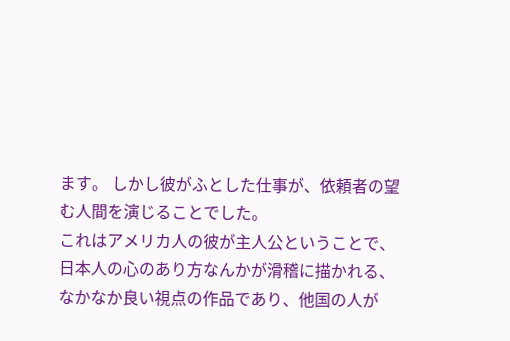ます。 しかし彼がふとした仕事が、依頼者の望む人間を演じることでした。
これはアメリカ人の彼が主人公ということで、日本人の心のあり方なんかが滑稽に描かれる、なかなか良い視点の作品であり、他国の人が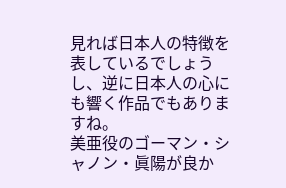見れば日本人の特徴を表しているでしょうし、逆に日本人の心にも響く作品でもありますね。
美亜役のゴーマン・シャノン・眞陽が良か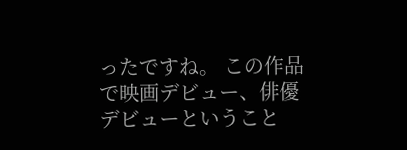ったですね。 この作品で映画デビュー、俳優デビューということ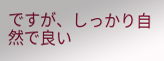ですが、しっかり自然で良い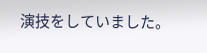演技をしていました。